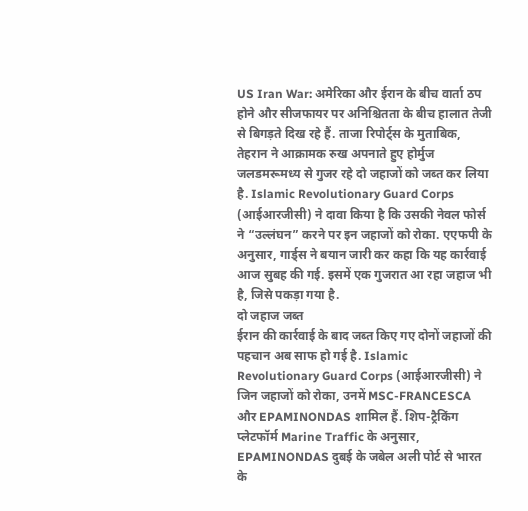US Iran War: अमेरिका और ईरान के बीच वार्ता ठप होने और सीजफायर पर अनिश्चितता के बीच हालात तेजी से बिगड़ते दिख रहे हैं. ताजा रिपोर्ट्स के मुताबिक, तेहरान ने आक्रामक रुख अपनाते हुए होर्मुज जलडमरूमध्य से गुजर रहे दो जहाजों को जब्त कर लिया है. Islamic Revolutionary Guard Corps (आईआरजीसी) ने दावा किया है कि उसकी नेवल फोर्स ने “उल्लंघन” करने पर इन जहाजों को रोका. एएफपी के अनुसार, गार्ड्स ने बयान जारी कर कहा कि यह कार्रवाई आज सुबह की गई. इसमें एक गुजरात आ रहा जहाज भी है, जिसे पकड़ा गया है.
दो जहाज जब्त
ईरान की कार्रवाई के बाद जब्त किए गए दोनों जहाजों की पहचान अब साफ हो गई है. Islamic Revolutionary Guard Corps (आईआरजीसी) ने जिन जहाजों को रोका, उनमें MSC-FRANCESCA और EPAMINONDAS शामिल हैं. शिप-ट्रैकिंग प्लेटफॉर्म Marine Traffic के अनुसार, EPAMINONDAS दुबई के जबेल अली पोर्ट से भारत के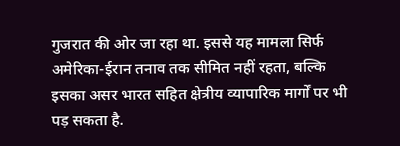गुजरात की ओर जा रहा था. इससे यह मामला सिर्फ अमेरिका-ईरान तनाव तक सीमित नहीं रहता, बल्कि इसका असर भारत सहित क्षेत्रीय व्यापारिक मार्गों पर भी पड़ सकता है.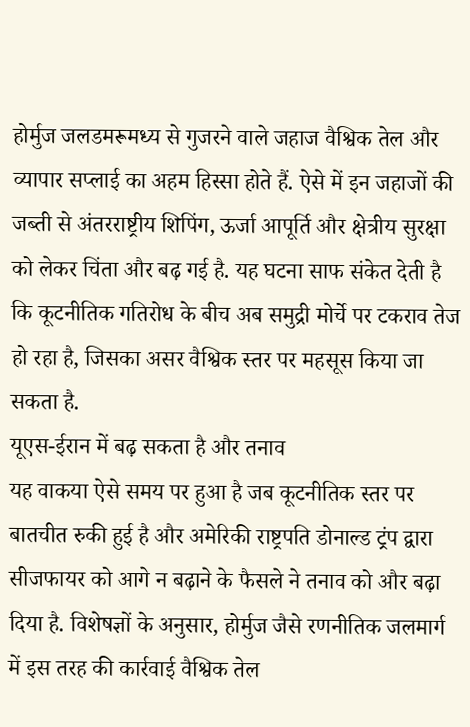होर्मुज जलडमरूमध्य से गुजरने वाले जहाज वैश्विक तेल और व्यापार सप्लाई का अहम हिस्सा होते हैं. ऐसे में इन जहाजों की जब्ती से अंतरराष्ट्रीय शिपिंग, ऊर्जा आपूर्ति और क्षेत्रीय सुरक्षा को लेकर चिंता और बढ़ गई है. यह घटना साफ संकेत देती है कि कूटनीतिक गतिरोध के बीच अब समुद्री मोर्चे पर टकराव तेज हो रहा है, जिसका असर वैश्विक स्तर पर महसूस किया जा सकता है.
यूएस-ईरान में बढ़ सकता है और तनाव
यह वाकया ऐसे समय पर हुआ है जब कूटनीतिक स्तर पर बातचीत रुकी हुई है और अमेरिकी राष्ट्रपति डोनाल्ड ट्रंप द्वारा सीजफायर को आगे न बढ़ाने के फैसले ने तनाव को और बढ़ा दिया है. विशेषज्ञों के अनुसार, होर्मुज जैसे रणनीतिक जलमार्ग में इस तरह की कार्रवाई वैश्विक तेल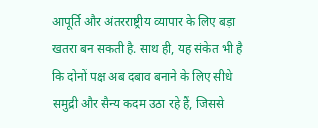आपूर्ति और अंतरराष्ट्रीय व्यापार के लिए बड़ा खतरा बन सकती है. साथ ही, यह संकेत भी है कि दोनों पक्ष अब दबाव बनाने के लिए सीधे समुद्री और सैन्य कदम उठा रहे हैं, जिससे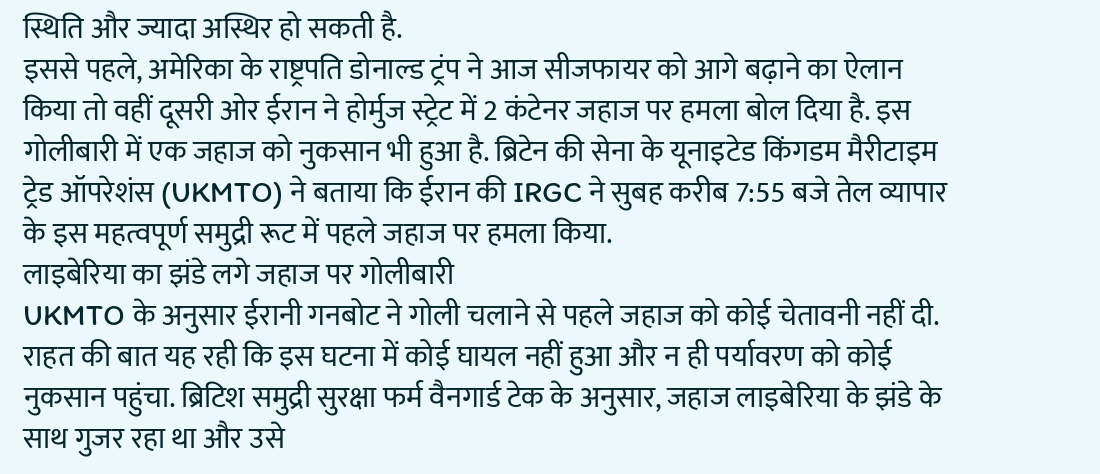स्थिति और ज्यादा अस्थिर हो सकती है.
इससे पहले, अमेरिका के राष्ट्रपति डोनाल्ड ट्रंप ने आज सीजफायर को आगे बढ़ाने का ऐलान किया तो वहीं दूसरी ओर ईरान ने होर्मुज स्ट्रेट में 2 कंटेनर जहाज पर हमला बोल दिया है. इस गोलीबारी में एक जहाज को नुकसान भी हुआ है. ब्रिटेन की सेना के यूनाइटेड किंगडम मैरीटाइम ट्रेड ऑपरेशंस (UKMTO) ने बताया कि ईरान की IRGC ने सुबह करीब 7:55 बजे तेल व्यापार के इस महत्वपूर्ण समुद्री रूट में पहले जहाज पर हमला किया.
लाइबेरिया का झंडे लगे जहाज पर गोलीबारी
UKMTO के अनुसार ईरानी गनबोट ने गोली चलाने से पहले जहाज को कोई चेतावनी नहीं दी. राहत की बात यह रही कि इस घटना में कोई घायल नहीं हुआ और न ही पर्यावरण को कोई नुकसान पहुंचा. ब्रिटिश समुद्री सुरक्षा फर्म वैनगार्ड टेक के अनुसार, जहाज लाइबेरिया के झंडे के साथ गुजर रहा था और उसे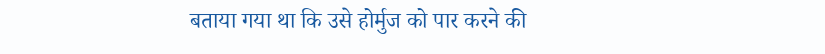बताया गया था कि उसे होर्मुज को पार करने की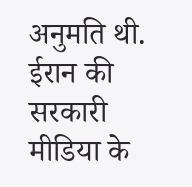अनुमति थी.
ईरान की सरकारी मीडिया के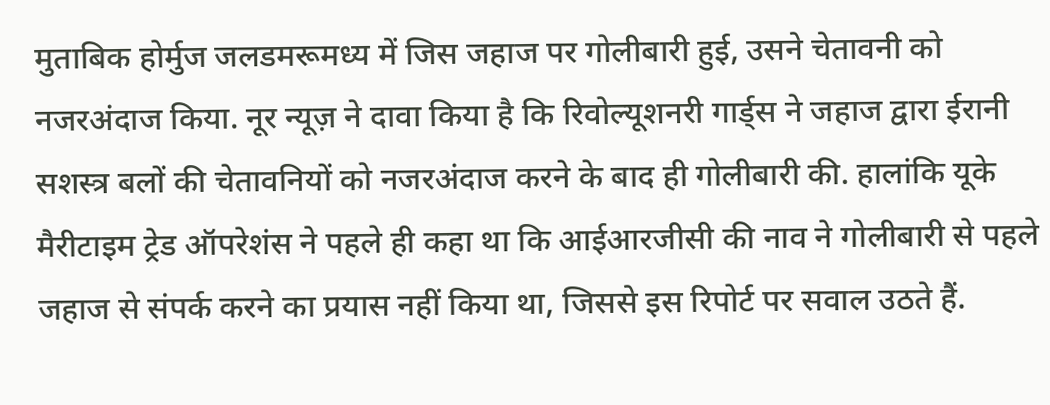मुताबिक होर्मुज जलडमरूमध्य में जिस जहाज पर गोलीबारी हुई, उसने चेतावनी को नजरअंदाज किया. नूर न्यूज़ ने दावा किया है कि रिवोल्यूशनरी गार्ड्स ने जहाज द्वारा ईरानी सशस्त्र बलों की चेतावनियों को नजरअंदाज करने के बाद ही गोलीबारी की. हालांकि यूके मैरीटाइम ट्रेड ऑपरेशंस ने पहले ही कहा था कि आईआरजीसी की नाव ने गोलीबारी से पहले जहाज से संपर्क करने का प्रयास नहीं किया था, जिससे इस रिपोर्ट पर सवाल उठते हैं.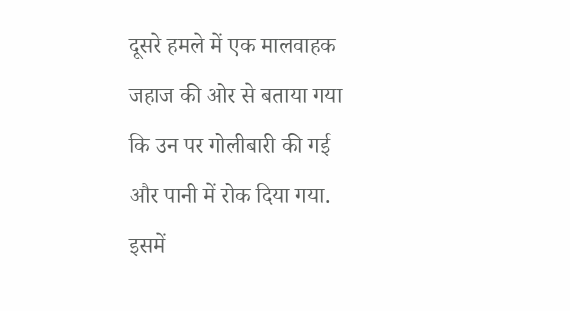दूसरे हमले में एक मालवाहक जहाज की ओर से बताया गया कि उन पर गोलीबारी की गई और पानी में रोक दिया गया. इसमें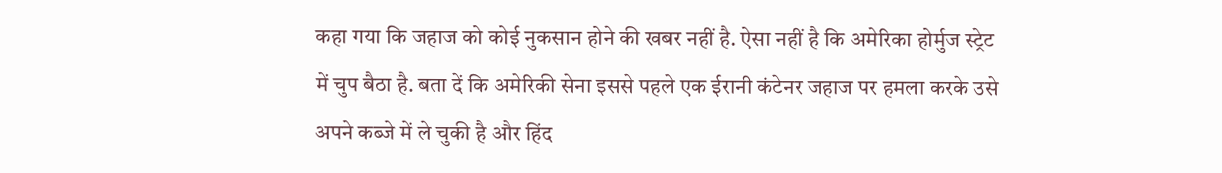कहा गया कि जहाज को कोई नुकसान होने की खबर नहीं है. ऐसा नहीं है कि अमेरिका होर्मुज स्ट्रेट में चुप बैठा है. बता दें कि अमेरिकी सेना इससे पहले एक ईरानी कंटेनर जहाज पर हमला करके उसे अपने कब्जे में ले चुकी है और हिंद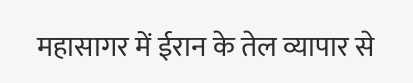महासागर में ईरान के तेल व्यापार से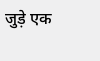जुड़े एक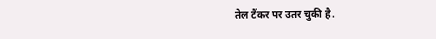तेल टैंकर पर उतर चुकी है.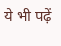ये भी पढ़ें